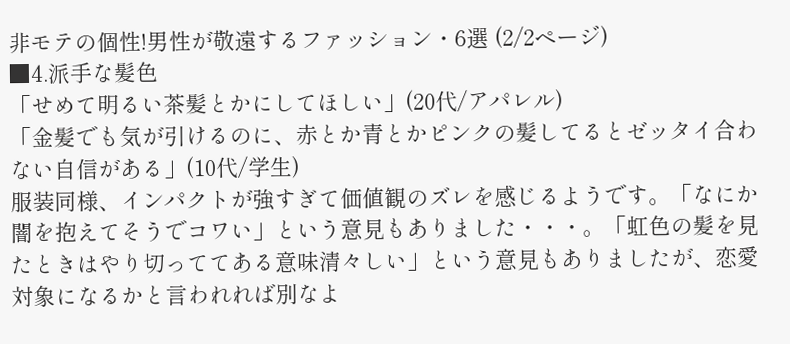非モテの個性!男性が敬遠するファッション・6選 (2/2ページ)
■4.派手な髪色
「せめて明るい茶髪とかにしてほしい」(20代/アパレル)
「金髪でも気が引けるのに、赤とか青とかピンクの髪してるとゼッタイ合わない自信がある」(10代/学生)
服装同様、インパクトが強すぎて価値観のズレを感じるようです。「なにか闇を抱えてそうでコワい」という意見もありました・・・。「虹色の髪を見たときはやり切っててある意味清々しい」という意見もありましたが、恋愛対象になるかと言われれば別なよ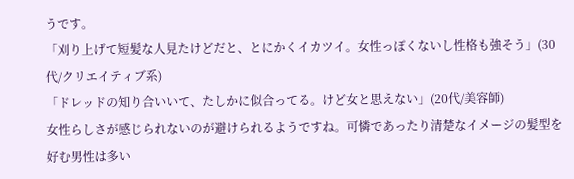うです。
「刈り上げて短髪な人見たけどだと、とにかくイカツイ。女性っぽくないし性格も強そう」(30代/クリエイティブ系)
「ドレッドの知り合いいて、たしかに似合ってる。けど女と思えない」(20代/美容師)
女性らしさが感じられないのが避けられるようですね。可憐であったり清楚なイメージの髪型を好む男性は多い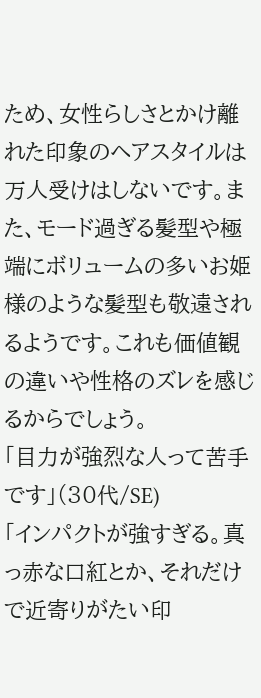ため、女性らしさとかけ離れた印象のヘアスタイルは万人受けはしないです。また、モード過ぎる髪型や極端にボリュームの多いお姫様のような髪型も敬遠されるようです。これも価値観の違いや性格のズレを感じるからでしょう。
「目力が強烈な人って苦手です」(30代/SE)
「インパクトが強すぎる。真っ赤な口紅とか、それだけで近寄りがたい印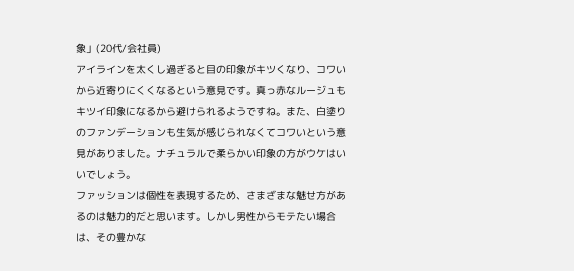象」(20代/会社員)
アイラインを太くし過ぎると目の印象がキツくなり、コワいから近寄りにくくなるという意見です。真っ赤なルージュもキツイ印象になるから避けられるようですね。また、白塗りのファンデーションも生気が感じられなくてコワいという意見がありました。ナチュラルで柔らかい印象の方がウケはいいでしょう。
ファッションは個性を表現するため、さまざまな魅せ方があるのは魅力的だと思います。しかし男性からモテたい場合は、その豊かな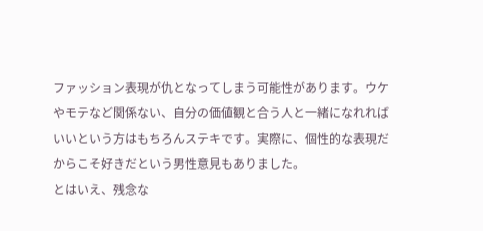ファッション表現が仇となってしまう可能性があります。ウケやモテなど関係ない、自分の価値観と合う人と一緒になれればいいという方はもちろんステキです。実際に、個性的な表現だからこそ好きだという男性意見もありました。
とはいえ、残念な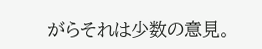がらそれは少数の意見。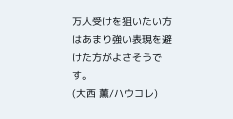万人受けを狙いたい方はあまり強い表現を避けた方がよさそうです。
(大西 薫/ハウコレ)